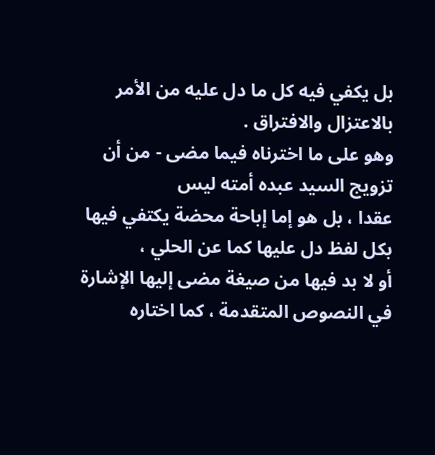بل يكفي فيه كل ما دل عليه من الأمر بالاعتزال والافتراق .
وهو على ما اخترناه فيما مضى - من أن تزويج السيد عبده أمته ليس
عقدا ، بل هو إما إباحة محضة يكتفي فيها بكل لفظ دل عليها كما عن الحلي ،
أو لا بد فيها من صيغة مضى إليها الإشارة في النصوص المتقدمة ، كما اختاره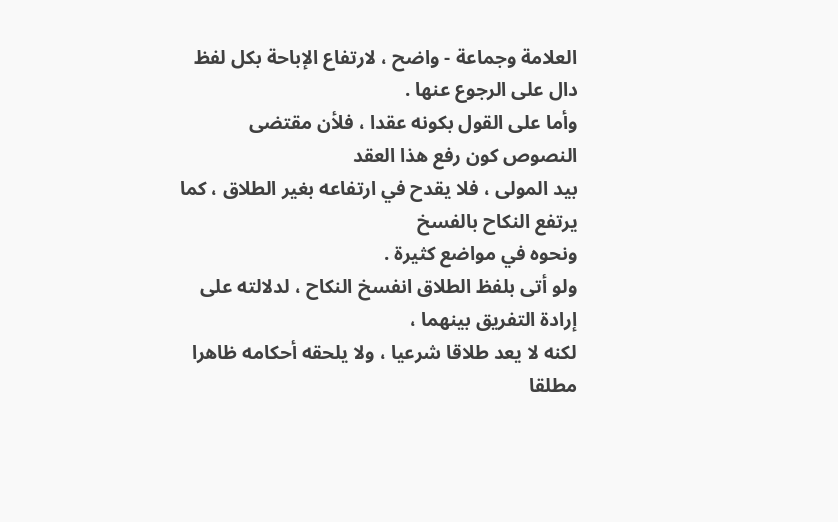العلامة وجماعة - واضح ، لارتفاع الإباحة بكل لفظ دال على الرجوع عنها .
وأما على القول بكونه عقدا ، فلأن مقتضى النصوص كون رفع هذا العقد
بيد المولى ، فلا يقدح في ارتفاعه بغير الطلاق ، كما يرتفع النكاح بالفسخ
ونحوه في مواضع كثيرة .
ولو أتى بلفظ الطلاق انفسخ النكاح ، لدلالته على إرادة التفريق بينهما ،
لكنه لا يعد طلاقا شرعيا ، ولا يلحقه أحكامه ظاهرا مطلقا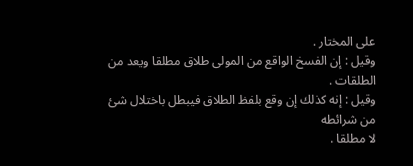على المختار .
وقيل : إن الفسخ الواقع من المولى طلاق مطلقا ويعد من الطلقات .
وقيل : إنه كذلك إن وقع بلفظ الطلاق فيبطل باختلال شئ من شرائطه
لا مطلقا .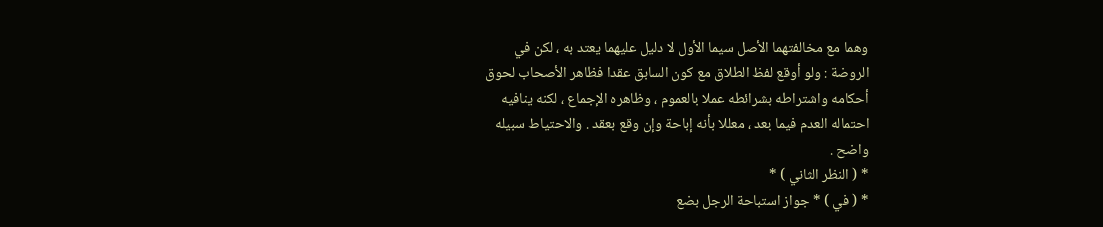وهما مع مخالفتهما الأصل سيما الأول لا دليل عليهما يعتد به ، لكن في
الروضة : ولو أوقع لفظ الطلاق مع كون السابق عقدا فظاهر الأصحاب لحوق
أحكامه واشتراطه بشرائطه عملا بالعموم ، وظاهره الإجماع ، لكنه ينافيه
احتماله العدم فيما بعد ، معللا بأنه إباحة وإن وقع بعقد . والاحتياط سبيله
واضح .
* ( النظر الثاني ) *
* ( في ) * جواز استباحة الرجل بضع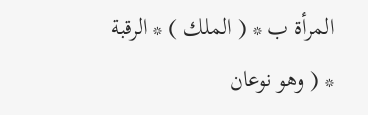المرأة ب * ( الملك ) * الرقبة
* ( وهو نوعان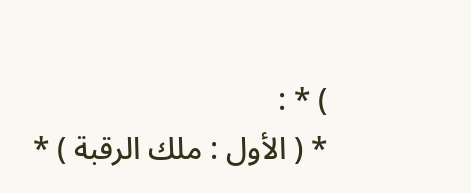) * :
* ( الأول : ملك الرقبة ) *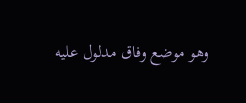وهو موضع وفاق مدلول عليه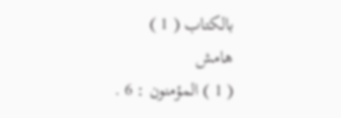بالكتاب ( 1 )
هامش
( 1 ) المؤمنون : 6 .